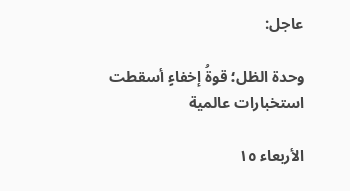عاجل:

وحدة الظل؛ قوةُ إخفاءٍ أسقطت استخبارات عالمية

الأربعاء ١٥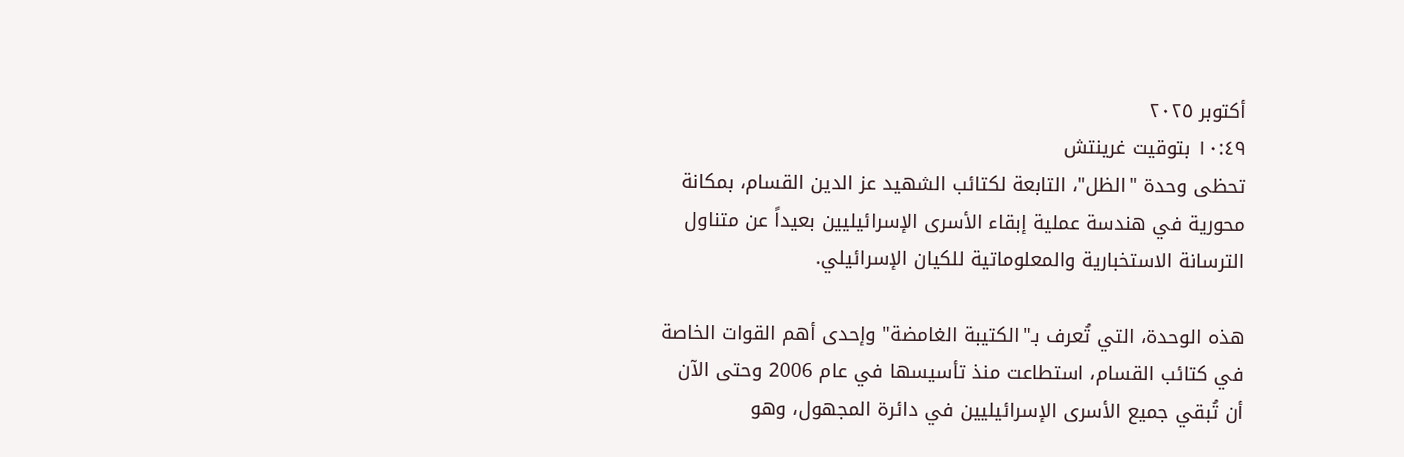أكتوبر ٢٠٢٥
١٠:٤٩ بتوقيت غرينتش
تحظى وحدة "الظل"، التابعة لكتائب الشهيد عز الدين القسام، بمكانة محورية في هندسة عملية إبقاء الأسرى الإسرائيليين بعيداً عن متناول الترسانة الاستخبارية والمعلوماتية للكيان الإسرائيلي.

هذه الوحدة، التي تُعرف بـ"الكتيبة الغامضة" وإحدى أهم القوات الخاصة في كتائب القسام، استطاعت منذ تأسيسها في عام 2006 وحتى الآن أن تُبقي جميع الأسرى الإسرائيليين في دائرة المجهول، وهو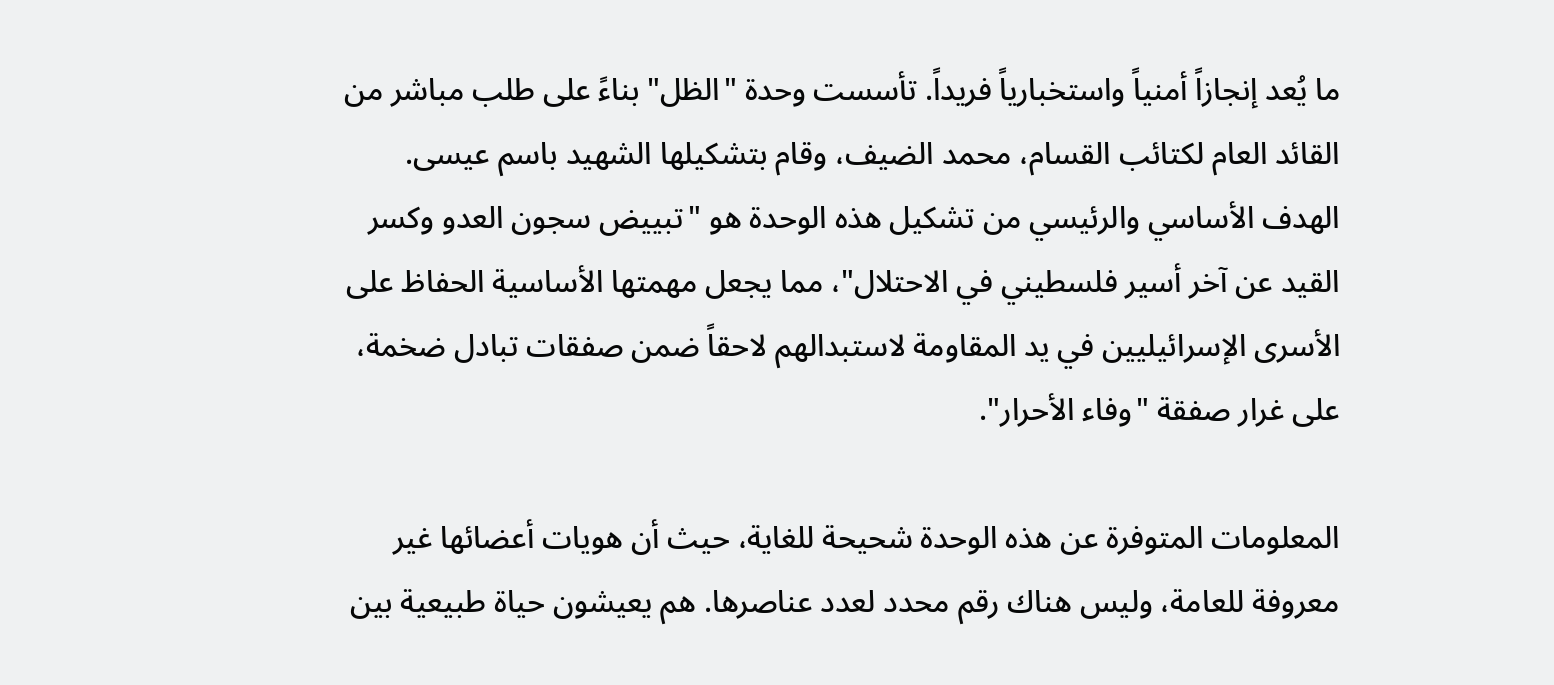ما يُعد إنجازاً أمنياً واستخبارياً فريداً. تأسست وحدة "الظل" بناءً على طلب مباشر من القائد العام لكتائب القسام، محمد الضيف، وقام بتشكيلها الشهيد باسم عيسى. الهدف الأساسي والرئيسي من تشكيل هذه الوحدة هو "تبييض سجون العدو وكسر القيد عن آخر أسير فلسطيني في الاحتلال"، مما يجعل مهمتها الأساسية الحفاظ على الأسرى الإسرائيليين في يد المقاومة لاستبدالهم لاحقاً ضمن صفقات تبادل ضخمة، على غرار صفقة "وفاء الأحرار".

المعلومات المتوفرة عن هذه الوحدة شحيحة للغاية، حيث أن هويات أعضائها غير معروفة للعامة، وليس هناك رقم محدد لعدد عناصرها. هم يعيشون حياة طبيعية بين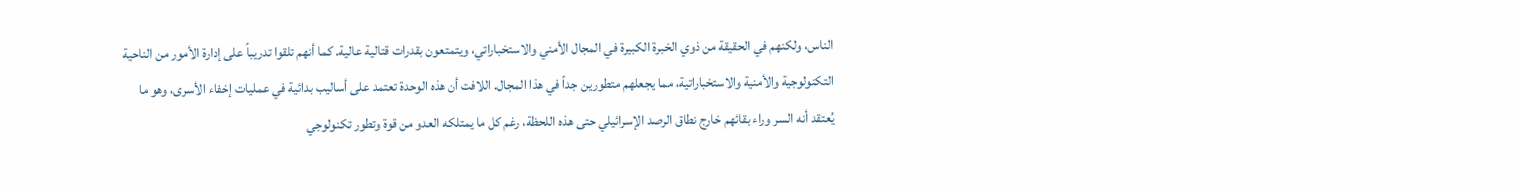الناس، ولكنهم في الحقيقة من ذوي الخبرة الكبيرة في المجال الأمني والاستخباراتي، ويتمتعون بقدرات قتالية عالية. كما أنهم تلقوا تدريباً على إدارة الأمور من الناحية التكنولوجية والأمنية والاستخباراتية، مما يجعلهم متطورين جداً في هذا المجال. اللافت أن هذه الوحدة تعتمد على أساليب بدائية في عمليات إخفاء الأسرى، وهو ما يُعتقد أنه السر وراء بقائهم خارج نطاق الرصد الإسرائيلي حتى هذه اللحظة، رغم كل ما يمتلكه العدو من قوة وتطور تكنولوجي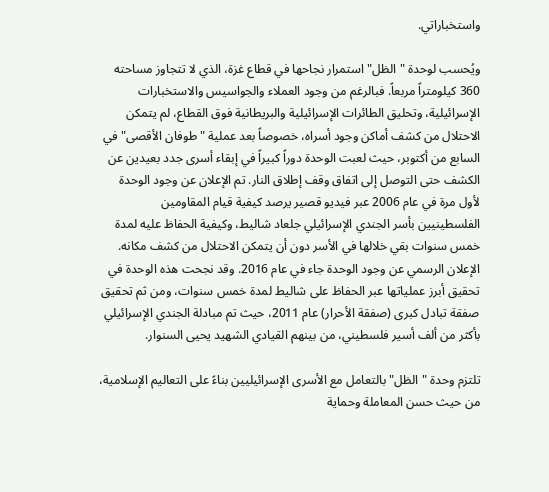واستخباراتي.

ويُحسب لوحدة "الظل" استمرار نجاحها في قطاع غزة، الذي لا تتجاوز مساحته 360 كيلومتراً مربعاً. فبالرغم من وجود العملاء والجواسيس والاستخبارات الإسرائيلية، وتحليق الطائرات الإسرائيلية والبريطانية فوق القطاع، لم يتمكن الاحتلال من كشف أماكن وجود أسراه، خصوصاً بعد عملية "طوفان الأقصى" في السابع من أكتوبر، حيث لعبت الوحدة دوراً كبيراً في إبقاء أسرى جدد بعيدين عن الكشف حتى التوصل إلى اتفاق وقف إطلاق النار. تم الإعلان عن وجود الوحدة لأول مرة في عام 2006 عبر فيديو قصير يرصد كيفية قيام المقاومين الفلسطينيين بأسر الجندي الإسرائيلي جلعاد شاليط، وكيفية الحفاظ عليه لمدة خمس سنوات بقي خلالها في الأسر دون أن يتمكن الاحتلال من كشف مكانه. الإعلان الرسمي عن وجود الوحدة جاء في عام 2016. وقد نجحت هذه الوحدة في تحقيق أبرز عملياتها عبر الحفاظ على شاليط لمدة خمس سنوات، ومن ثم تحقيق صفقة تبادل كبرى (صفقة الأحرار) عام 2011، حيث تم مبادلة الجندي الإسرائيلي بأكثر من ألف أسير فلسطيني، من بينهم القيادي الشهيد يحيى السنوار.

تلتزم وحدة "الظل" بالتعامل مع الأسرى الإسرائيليين بناءً على التعاليم الإسلامية، من حيث حسن المعاملة وحماية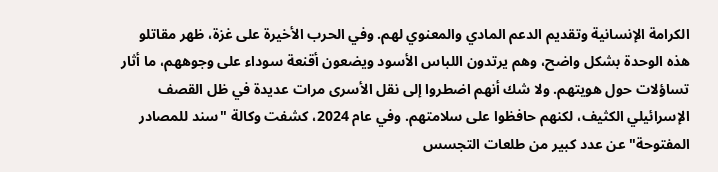الكرامة الإنسانية وتقديم الدعم المادي والمعنوي لهم. وفي الحرب الأخيرة على غزة، ظهر مقاتلو هذه الوحدة بشكل واضح، وهم يرتدون اللباس الأسود ويضعون أقنعة سوداء على وجوههم، ما أثار تساؤلات حول هويتهم. ولا شك أنهم اضطروا إلى نقل الأسرى مرات عديدة في ظل القصف الإسرائيلي الكثيف، لكنهم حافظوا على سلامتهم. وفي عام 2024، كشفت وكالة "سند للمصادر المفتوحة" عن عدد كبير من طلعات التجسس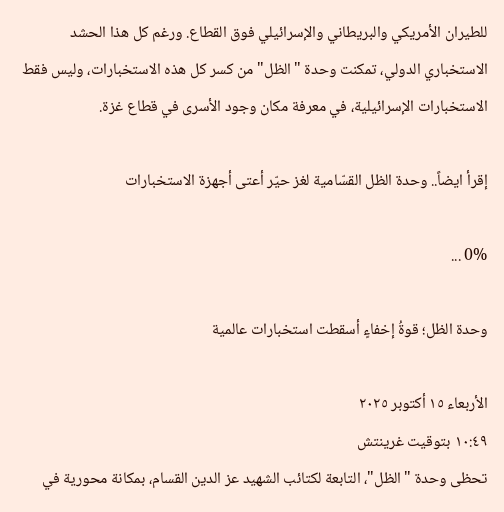للطيران الأمريكي والبريطاني والإسرائيلي فوق القطاع. ورغم كل هذا الحشد الاستخباري الدولي، تمكنت وحدة "الظل" من كسر كل هذه الاستخبارات، وليس فقط الاستخبارات الإسرائيلية، في معرفة مكان وجود الأسرى في قطاع غزة.

إقرأ ايضاً.. وحدة الظل القسّامية لغز حيّر أعتى أجهزة الاستخبارات

0% ...

وحدة الظل؛ قوةُ إخفاءٍ أسقطت استخبارات عالمية

الأربعاء ١٥ أكتوبر ٢٠٢٥
١٠:٤٩ بتوقيت غرينتش
تحظى وحدة "الظل"، التابعة لكتائب الشهيد عز الدين القسام، بمكانة محورية في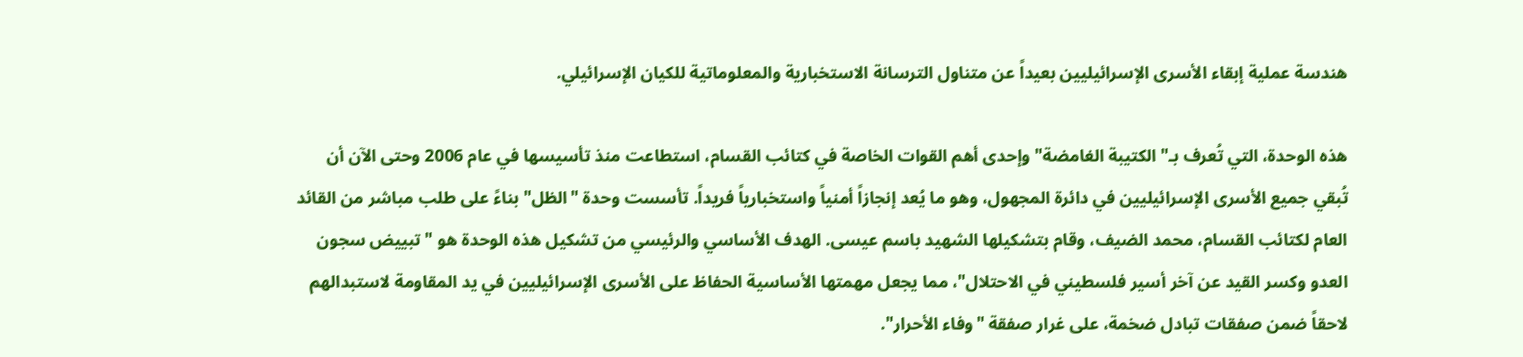هندسة عملية إبقاء الأسرى الإسرائيليين بعيداً عن متناول الترسانة الاستخبارية والمعلوماتية للكيان الإسرائيلي.

هذه الوحدة، التي تُعرف بـ"الكتيبة الغامضة" وإحدى أهم القوات الخاصة في كتائب القسام، استطاعت منذ تأسيسها في عام 2006 وحتى الآن أن تُبقي جميع الأسرى الإسرائيليين في دائرة المجهول، وهو ما يُعد إنجازاً أمنياً واستخبارياً فريداً. تأسست وحدة "الظل" بناءً على طلب مباشر من القائد العام لكتائب القسام، محمد الضيف، وقام بتشكيلها الشهيد باسم عيسى. الهدف الأساسي والرئيسي من تشكيل هذه الوحدة هو "تبييض سجون العدو وكسر القيد عن آخر أسير فلسطيني في الاحتلال"، مما يجعل مهمتها الأساسية الحفاظ على الأسرى الإسرائيليين في يد المقاومة لاستبدالهم لاحقاً ضمن صفقات تبادل ضخمة، على غرار صفقة "وفاء الأحرار".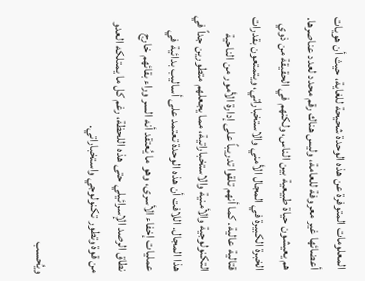المعلومات المتوفرة عن هذه الوحدة شحيحة للغاية، حيث أن هويات أعضائها غير معروفة للعامة، وليس هناك رقم محدد لعدد عناصرها. هم يعيشون حياة طبيعية بين الناس، ولكنهم في الحقيقة من ذوي الخبرة الكبيرة في المجال الأمني والاستخباراتي، ويتمتعون بقدرات قتالية عالية. كما أنهم تلقوا تدريباً على إدارة الأمور من الناحية التكنولوجية والأمنية والاستخباراتية، مما يجعلهم متطورين جداً في هذا المجال. اللافت أن هذه الوحدة تعتمد على أساليب بدائية في عمليات إخفاء الأسرى، وهو ما يُعتقد أنه السر وراء بقائهم خارج نطاق الرصد الإسرائيلي حتى هذه اللحظة، رغم كل ما يمتلكه العدو من قوة وتطور تكنولوجي واستخباراتي.

ويُحسب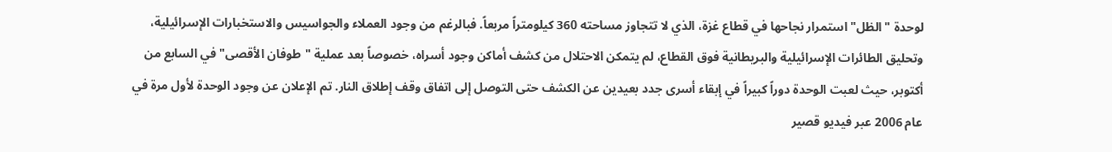لوحدة "الظل" استمرار نجاحها في قطاع غزة، الذي لا تتجاوز مساحته 360 كيلومتراً مربعاً. فبالرغم من وجود العملاء والجواسيس والاستخبارات الإسرائيلية، وتحليق الطائرات الإسرائيلية والبريطانية فوق القطاع، لم يتمكن الاحتلال من كشف أماكن وجود أسراه، خصوصاً بعد عملية "طوفان الأقصى" في السابع من أكتوبر، حيث لعبت الوحدة دوراً كبيراً في إبقاء أسرى جدد بعيدين عن الكشف حتى التوصل إلى اتفاق وقف إطلاق النار. تم الإعلان عن وجود الوحدة لأول مرة في عام 2006 عبر فيديو قصير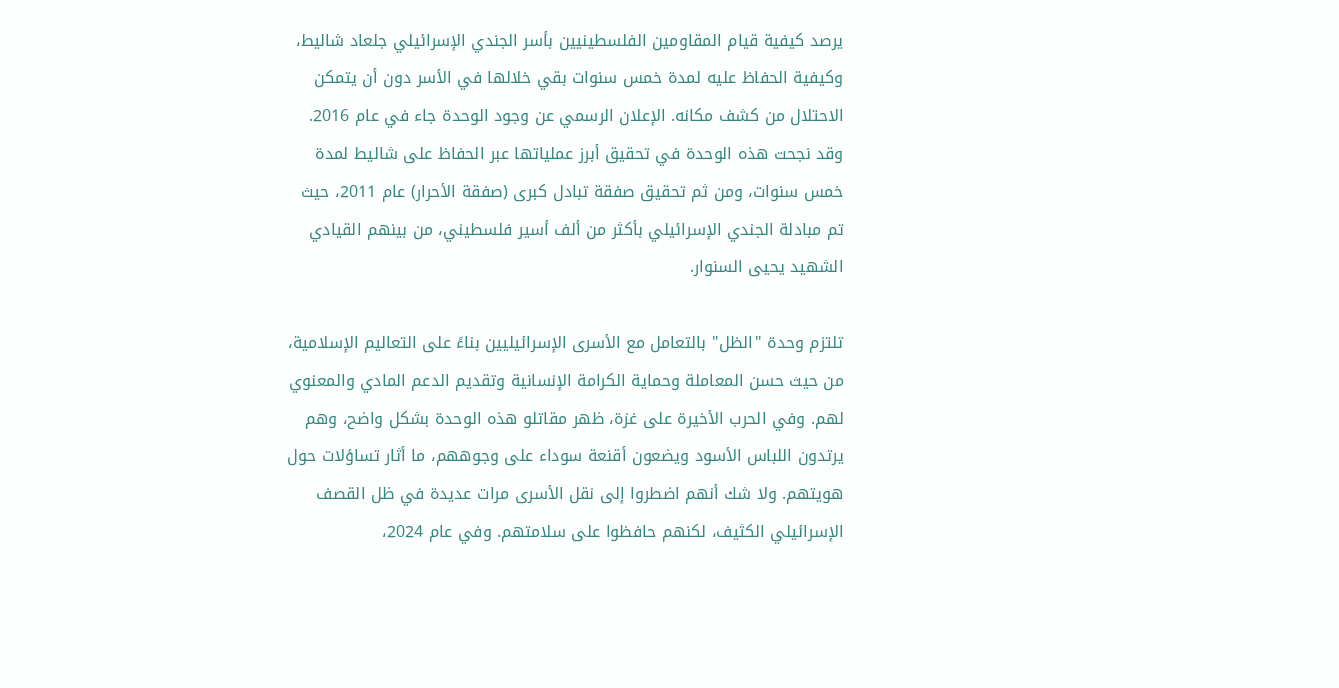يرصد كيفية قيام المقاومين الفلسطينيين بأسر الجندي الإسرائيلي جلعاد شاليط، وكيفية الحفاظ عليه لمدة خمس سنوات بقي خلالها في الأسر دون أن يتمكن الاحتلال من كشف مكانه. الإعلان الرسمي عن وجود الوحدة جاء في عام 2016. وقد نجحت هذه الوحدة في تحقيق أبرز عملياتها عبر الحفاظ على شاليط لمدة خمس سنوات، ومن ثم تحقيق صفقة تبادل كبرى (صفقة الأحرار) عام 2011، حيث تم مبادلة الجندي الإسرائيلي بأكثر من ألف أسير فلسطيني، من بينهم القيادي الشهيد يحيى السنوار.

تلتزم وحدة "الظل" بالتعامل مع الأسرى الإسرائيليين بناءً على التعاليم الإسلامية، من حيث حسن المعاملة وحماية الكرامة الإنسانية وتقديم الدعم المادي والمعنوي لهم. وفي الحرب الأخيرة على غزة، ظهر مقاتلو هذه الوحدة بشكل واضح، وهم يرتدون اللباس الأسود ويضعون أقنعة سوداء على وجوههم، ما أثار تساؤلات حول هويتهم. ولا شك أنهم اضطروا إلى نقل الأسرى مرات عديدة في ظل القصف الإسرائيلي الكثيف، لكنهم حافظوا على سلامتهم. وفي عام 2024،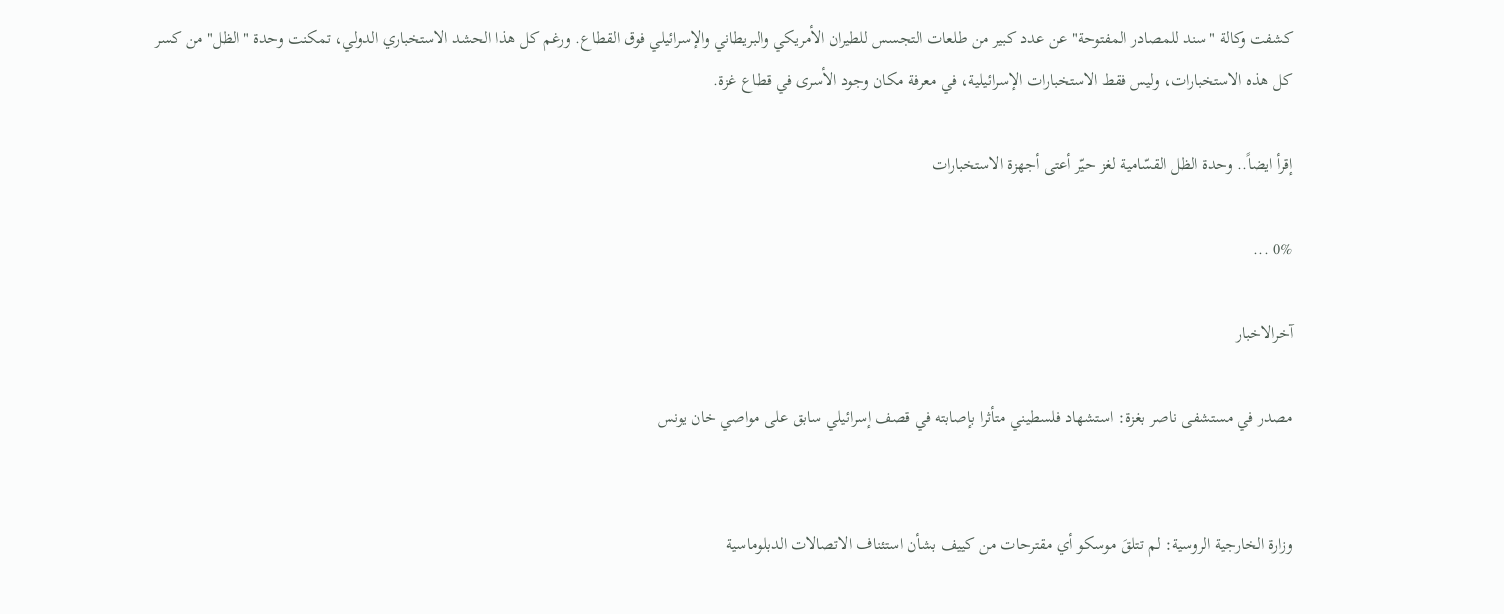كشفت وكالة "سند للمصادر المفتوحة" عن عدد كبير من طلعات التجسس للطيران الأمريكي والبريطاني والإسرائيلي فوق القطاع. ورغم كل هذا الحشد الاستخباري الدولي، تمكنت وحدة "الظل" من كسر كل هذه الاستخبارات، وليس فقط الاستخبارات الإسرائيلية، في معرفة مكان وجود الأسرى في قطاع غزة.

إقرأ ايضاً.. وحدة الظل القسّامية لغز حيّر أعتى أجهزة الاستخبارات

0% ...

آخرالاخبار

مصدر في مستشفى ناصر بغزة: استشهاد فلسطيني متأثرا بإصابته في قصف إسرائيلي سابق على مواصي خان يونس


وزارة الخارجية الروسية: لم تتلقَ موسكو أي مقترحات من كييف بشأن استئناف الاتصالات الدبلوماسية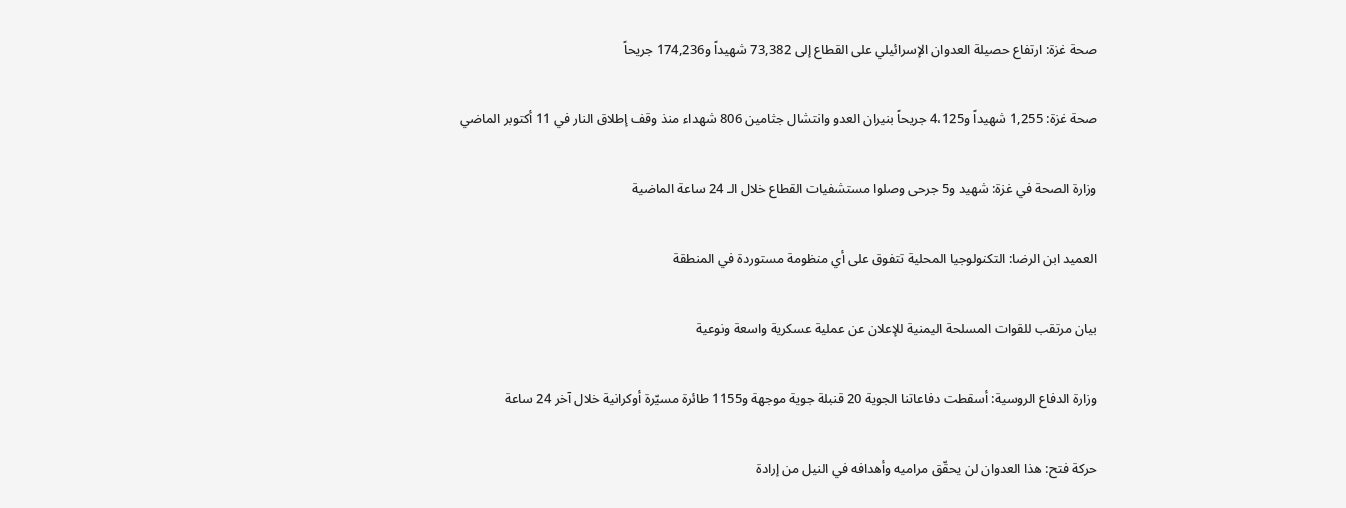صحة غزة: ارتفاع حصيلة العدوان الإسرائيلي على القطاع إلى 73,382 شهيداً و174,236 جريحاً


صحة غزة: 1,255 شهيداً و4،125 جريحاً بنيران العدو وانتشال جثامين 806 شهداء منذ وقف إطلاق النار في 11 أكتوبر الماضي


وزارة الصحة في غزة: شهيد و5 جرحى وصلوا مستشفيات القطاع خلال الـ 24 ساعة الماضية


العميد ابن الرضا: التكنولوجيا المحلية تتفوق على أي منظومة مستوردة في المنطقة


بيان مرتقب للقوات المسلحة اليمنية للإعلان عن عملية عسكرية واسعة ونوعية


وزارة الدفاع الروسية: أسقطت دفاعاتنا الجوية 20 قنبلة جوية موجهة و1155 طائرة مسيّرة أوكرانية خلال آخر 24 ساعة


حركة فتح: هذا العدوان لن يحقّق مراميه وأهدافه في النيل من إرادة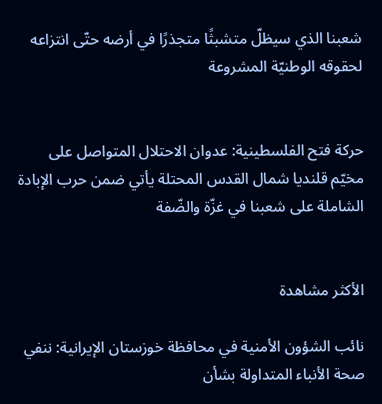شعبنا الذي سيظلّ متشبثًا متجذرًا في أرضه حتّى انتزاعه لحقوقه الوطنيّة المشروعة


حركة فتح الفلسطينية: عدوان الاحتلال المتواصل على مخيّم قلنديا شمال القدس المحتلة يأتي ضمن حرب الإبادة الشاملة على شعبنا في غزّة والضّفة


الأكثر مشاهدة

نائب الشؤون الأمنية في محافظة خوزستان الإيرانية: ننفي صحة الأنباء المتداولة بشأن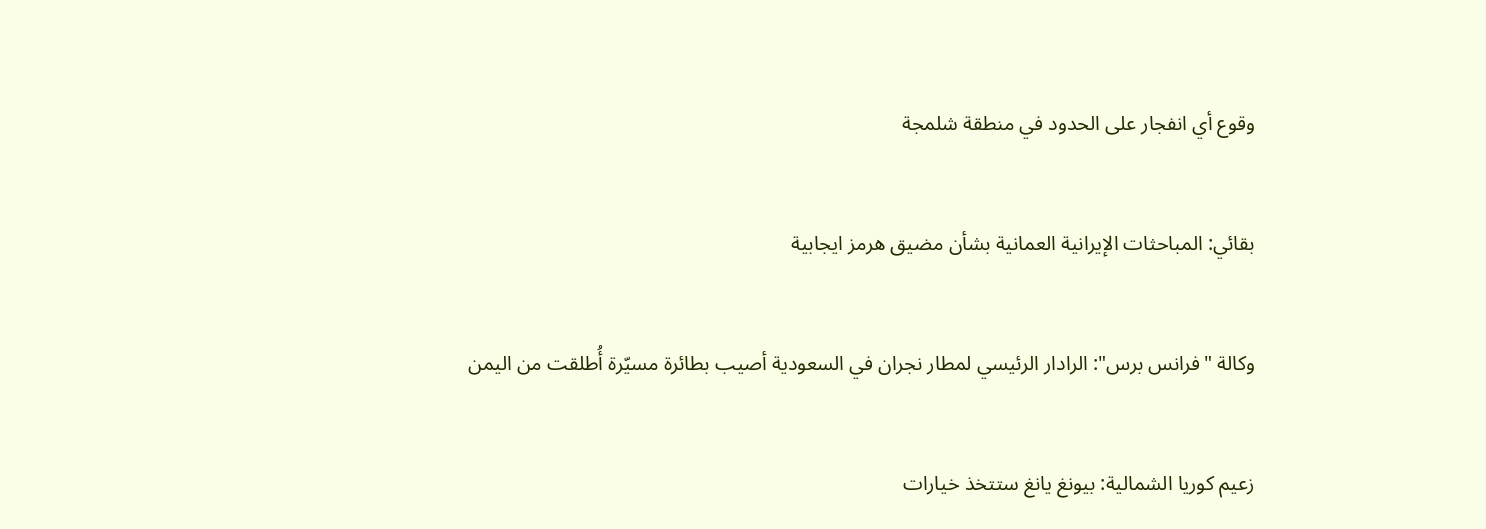وقوع أي انفجار على الحدود في منطقة شلمجة


بقائي: المباحثات الإيرانية العمانية بشأن مضيق هرمز ايجابية


وكالة "فرانس برس": الرادار الرئيسي لمطار نجران في السعودية أصيب بطائرة مسيّرة أُطلقت من اليمن


زعيم كوريا الشمالية: بيونغ يانغ ستتخذ خيارات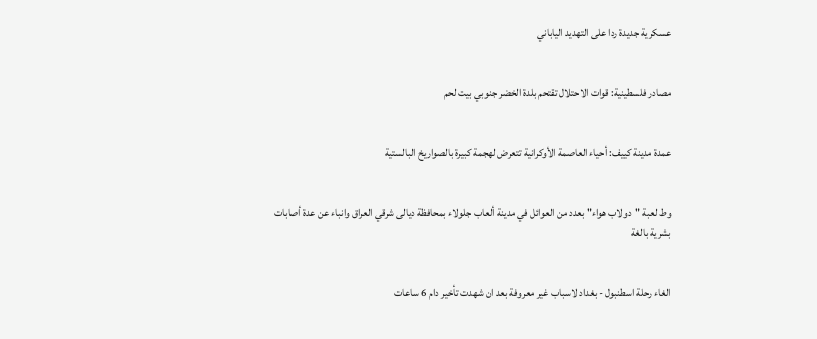عسكرية جديدة ردا على التهديد الياباني


مصادر فلسطينية: قوات الاحتلال تقتحم بلدة الخضر جنوبي بيت لحم


عمدة مدينة كييف: أحياء العاصمة الأوكرانية تتعرض لهجمة كبيرة بالصواريخ البالستية


وط لعبة "دولاب هواء" بعدد من العوائل في مدينة ألعاب جلولاء بمحافظة ديالى شرقي العراق وانباء عن عدة أصابات بشرية بالغة


الغاء رحلة اسطنبول - بغداد لاسباب غير معروفة بعد ان شهدت تأخير دام 6 ساعات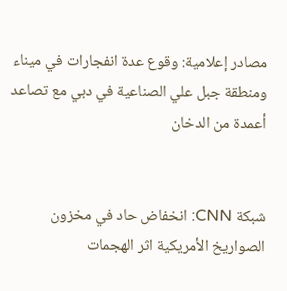مصادر إعلامية: وقوع عدة انفجارات في ميناء ومنطقة جبل علي الصناعية في دبي مع تصاعد أعمدة من الدخان


شبكة CNN: انخفاض حاد في مخزون الصواريخ الأمريكية اثر الهجمات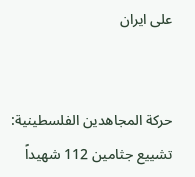على ايران


حركة المجاهدين الفلسطينية: تشييع جثامين 112 شهيداً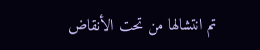تم انتشالها من تحت الأنقاض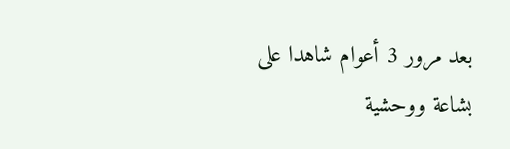بعد مرور 3 أعوام شاهدا على بشاعة ووحشية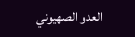العدو الصهيوني